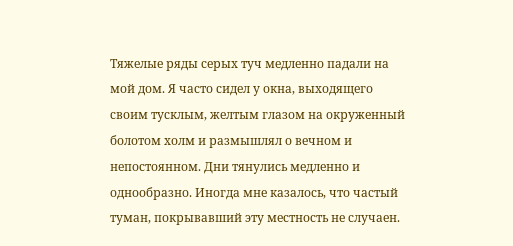Тяжелые ряды серых туч медленно падали на мой дом. Я часто сидел у окна, выходящего своим тусклым, желтым глазом на окруженный болотом холм и размышлял о вечном и непостоянном. Дни тянулись медленно и однообразно. Иногда мне казалось, что частый туман, покрывавший эту местность не случаен.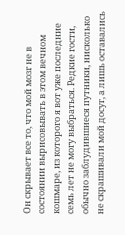Он скрывает все то, что мой мозг не в состоянии вырисовывать в этом вечном кошмаре, из которого я вот уже последние семь лет не могу выбраться. Редкие гости, обычно заблудившиеся путники, нисколько не скрашивали мой досуг, а лишь оставались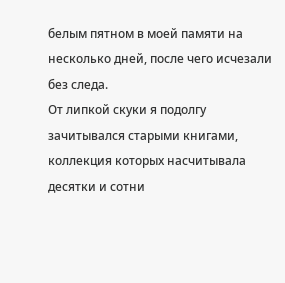белым пятном в моей памяти на несколько дней, после чего исчезали без следа.
От липкой скуки я подолгу зачитывался старыми книгами, коллекция которых насчитывала десятки и сотни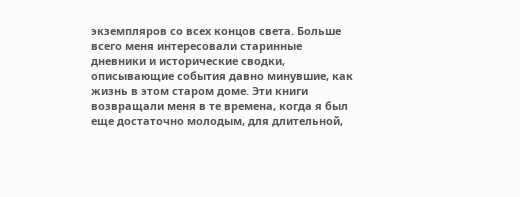экземпляров со всех концов света. Больше всего меня интересовали старинные дневники и исторические сводки, описывающие события давно минувшие, как жизнь в этом старом доме. Эти книги возвращали меня в те времена, когда я был еще достаточно молодым, для длительной,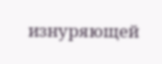изнуряющей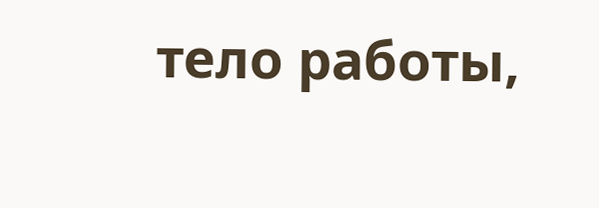тело работы,